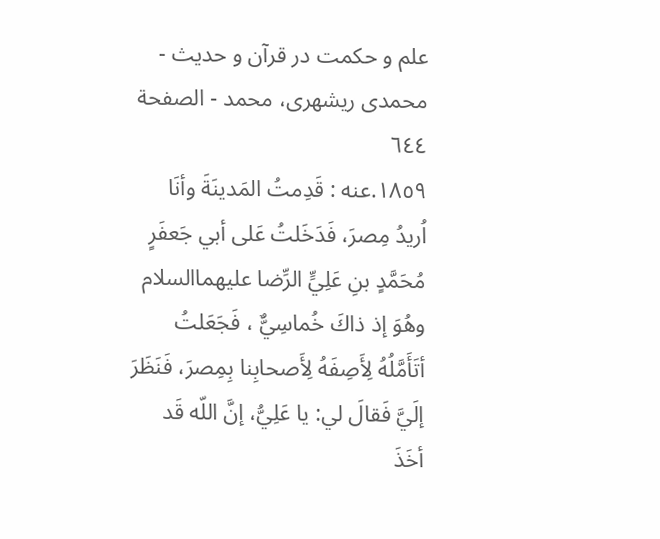علم و حكمت در قرآن و حديث - محمدی ریشهری، محمد - الصفحة ٦٤٤
١٨٥٩.عنه : قَدِمتُ المَدينَةَ وأنَا اُريدُ مِصرَ، فَدَخَلتُ عَلى أبي جَعفَرٍ مُحَمَّدٍ بنِ عَلِيٍّ الرِّضا عليهماالسلام وهُوَ إذ ذاكَ خُماسِيٌّ ، فَجَعَلتُ أتَأَمَّلُهُ لِأَصِفَهُ لِأَصحابِنا بِمِصرَ، فَنَظَرَ إلَيَّ فَقالَ لي: يا عَلِيُّ، إنَّ اللّه قَد أخَذَ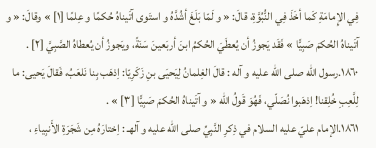فِي الإِمامَةِ كَما أخَذَ فِي النُّبُوَّةِ، قالَ: « و لَمّا بَلَغَ أشُدَّهُ و استَوى آتَيناهُ حُكمًا و عِلمًا [١] » وقالَ: « و آتَيناهُ الحُكمَ صَبِيًّا » فَقَد يَجوزُ أن يُعطَيَ الحُكمُ ابنَ أربَعينَ سَنَةً، ويَجوزُ أن يُعطاهُ الصَّبِيَّ [٢] .
١٨٦٠.رسول اللّه صلى الله عليه و آله : قالَ الغِلمانُ لِيَحيَى بنِ زَكَرِيّا: اِذهَب بِنا نَلعَبُ، فَقالَ يَحيى: ما لِلَّعِبِ خُلِقنا! اِذهَبوا نُصَلّي، فَهُوَ قَولُ اللّه « و آتَيناهُ الحُكمَ صَبِيًّا [٣] » .
١٨٦١.الإمام عليّ عليه السلام في ذِكرِ النَّبِيِّ صلى الله عليه و آلهـ : اِختارَهُ مِن شَجَرَةِ الأَنبِياءِ ،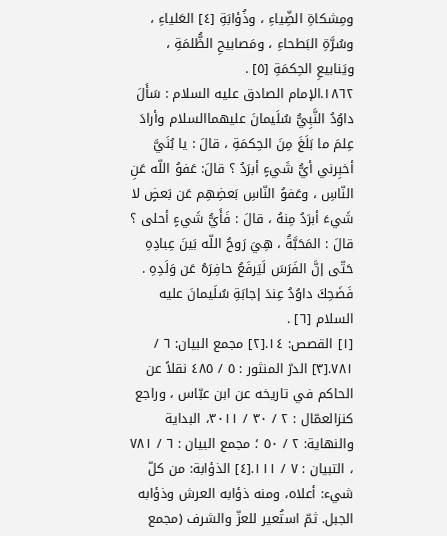ومِشكاةِ الضِّياءِ ، وذُؤابَةِ [٤] العَلياءِ ، وسُرَّةِ البَطحاءِ ، ومَصابيحِ الظُّلمَةِ ، ويَنابيعِ الحِكمَةِ [٥] .
١٨٦٢.الإمام الصادق عليه السلام : سَأَلَ داوُدُ النَّبِيُّ سُلَيمانَ عليهماالسلام وأرادَ عِلمَ ما بَلَغَ مِنَ الحِكمَةِ ، قالَ : يا بُنَيَّ أخبِرني أيُّ شَيءٍ أبرَدُ ؟ قالَ: عَفوُ اللّه عَنِ النّاسِ ، وعَفوُ النّاسِ بَعضِهِم عَن بَعضٍ لا شَيءَ أبرَدُ مِنهُ ، قالَ : فَأَيُّ شَيءٍ أحلى ؟ قالَ : المَحَبَّةُ ، هِيَ رَوحُ اللّه بَينَ عِبادِهِ حَتّى إنَّ الفَرَسَ لَيَرفَعُ حافِرَهُ عَن وَلَدِهِ . فَضَحِكَ داوُدُ عِندَ إجابَةِ سُلَيمانَ عليه السلام [٦] .
[١] القصص: ١٤.[٢] مجمع البيان: ٦ / ٧٨١.[٣] الدرّ المنثور : ٥ / ٤٨٥ نقلاً عن الحاكم في تاريخه عن ابن عبّاس ، وراجع كنزالعمّال : ٢ / ٣٠ / ٣٠١١، البداية والنهاية: ٢ / ٥٠ ؛ مجمع البيان : ٦ / ٧٨١ ، التبيان : ٧ / ١١١.[٤] الذؤابة: من كلّ شيء: أعلاه، ومنه ذؤابه العرش وذؤابه الجبل. ثمّ استُعير للعزّ والشرف (مجمع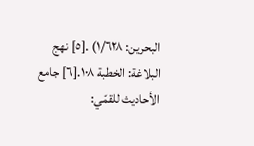البحرين: ١/٦٢٨) .[٥] نهج البلاغة: الخطبة ١٠٨.[٦] جامع الأحاديث للقمّي: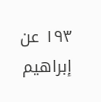١٩٣ عن إبراهيم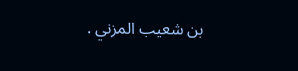بن شعيب المزني .